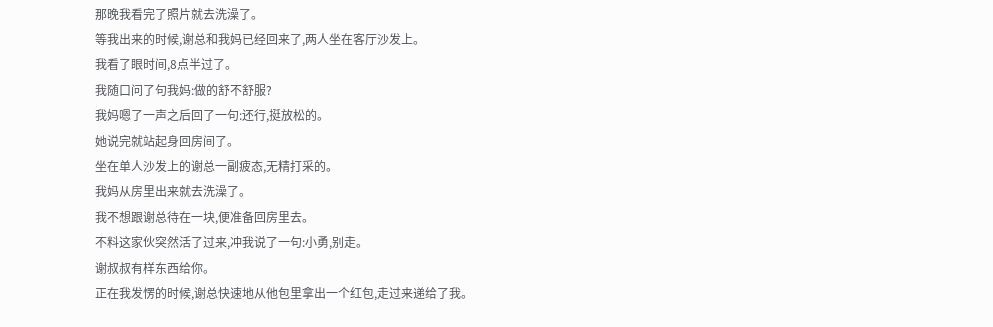那晚我看完了照片就去洗澡了。
等我出来的时候,谢总和我妈已经回来了,两人坐在客厅沙发上。
我看了眼时间,8点半过了。
我随口问了句我妈:做的舒不舒服?
我妈嗯了一声之后回了一句:还行,挺放松的。
她说完就站起身回房间了。
坐在单人沙发上的谢总一副疲态,无精打采的。
我妈从房里出来就去洗澡了。
我不想跟谢总待在一块,便准备回房里去。
不料这家伙突然活了过来,冲我说了一句:小勇,别走。
谢叔叔有样东西给你。
正在我发愣的时候,谢总快速地从他包里拿出一个红包,走过来递给了我。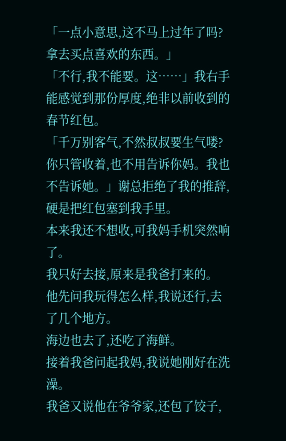「一点小意思,这不马上过年了吗?拿去买点喜欢的东西。」
「不行,我不能要。这……」我右手能感觉到那份厚度,绝非以前收到的春节红包。
「千万别客气,不然叔叔要生气喽?你只管收着,也不用告诉你妈。我也不告诉她。」谢总拒绝了我的推辞,硬是把红包塞到我手里。
本来我还不想收,可我妈手机突然响了。
我只好去接,原来是我爸打来的。
他先问我玩得怎么样,我说还行,去了几个地方。
海边也去了,还吃了海鲜。
接着我爸问起我妈,我说她刚好在洗澡。
我爸又说他在爷爷家,还包了饺子,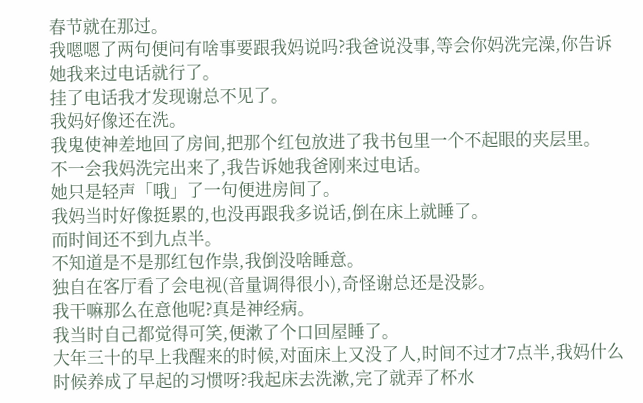春节就在那过。
我嗯嗯了两句便问有啥事要跟我妈说吗?我爸说没事,等会你妈洗完澡,你告诉她我来过电话就行了。
挂了电话我才发现谢总不见了。
我妈好像还在洗。
我鬼使神差地回了房间,把那个红包放进了我书包里一个不起眼的夹层里。
不一会我妈洗完出来了,我告诉她我爸刚来过电话。
她只是轻声「哦」了一句便进房间了。
我妈当时好像挺累的,也没再跟我多说话,倒在床上就睡了。
而时间还不到九点半。
不知道是不是那红包作祟,我倒没啥睡意。
独自在客厅看了会电视(音量调得很小),奇怪谢总还是没影。
我干嘛那么在意他呢?真是神经病。
我当时自己都觉得可笑,便漱了个口回屋睡了。
大年三十的早上我醒来的时候,对面床上又没了人,时间不过才7点半,我妈什么时候养成了早起的习惯呀?我起床去洗漱,完了就弄了杯水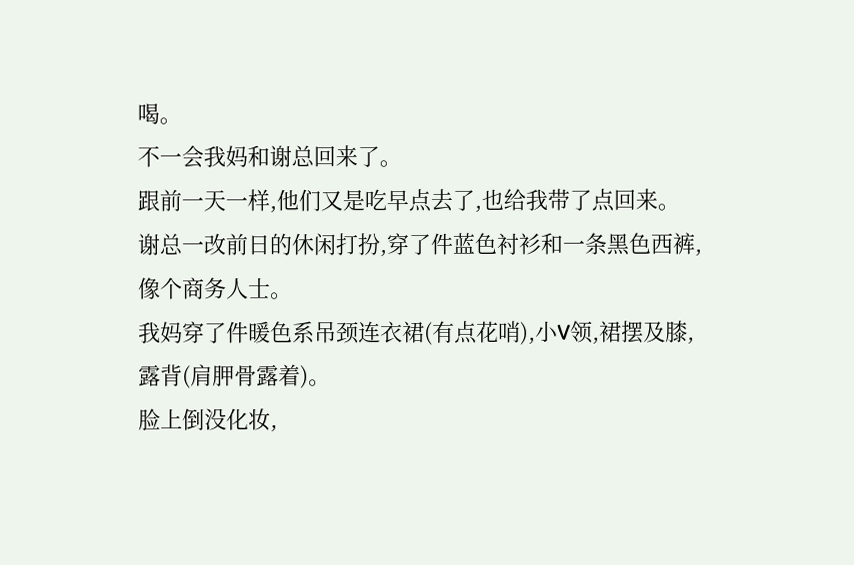喝。
不一会我妈和谢总回来了。
跟前一天一样,他们又是吃早点去了,也给我带了点回来。
谢总一改前日的休闲打扮,穿了件蓝色衬衫和一条黑色西裤,像个商务人士。
我妈穿了件暖色系吊颈连衣裙(有点花哨),小V领,裙摆及膝,露背(肩胛骨露着)。
脸上倒没化妆,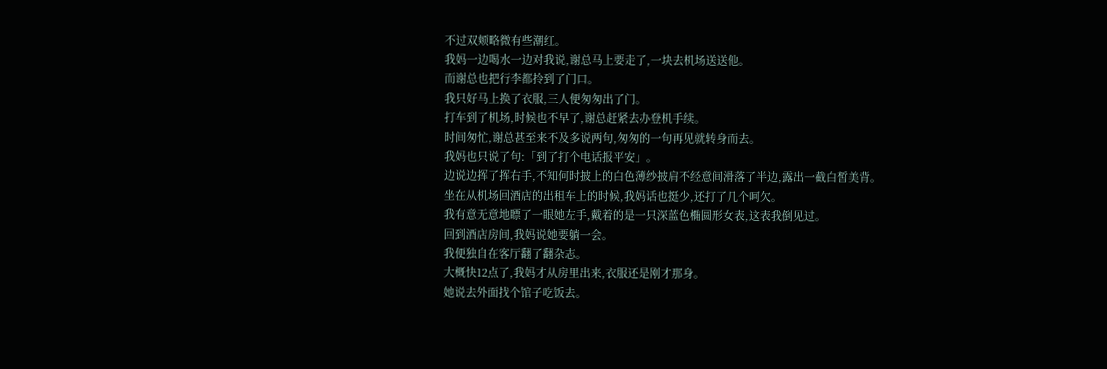不过双颊略微有些潮红。
我妈一边喝水一边对我说,谢总马上要走了,一块去机场送送他。
而谢总也把行李都拎到了门口。
我只好马上换了衣服,三人便匆匆出了门。
打车到了机场,时候也不早了,谢总赶紧去办登机手续。
时间匆忙,谢总甚至来不及多说两句,匆匆的一句再见就转身而去。
我妈也只说了句:「到了打个电话报平安」。
边说边挥了挥右手,不知何时披上的白色薄纱披肩不经意间滑落了半边,露出一截白皙美背。
坐在从机场回酒店的出租车上的时候,我妈话也挺少,还打了几个呵欠。
我有意无意地瞟了一眼她左手,戴着的是一只深蓝色椭圆形女表,这表我倒见过。
回到酒店房间,我妈说她要躺一会。
我便独自在客厅翻了翻杂志。
大概快12点了,我妈才从房里出来,衣服还是刚才那身。
她说去外面找个馆子吃饭去。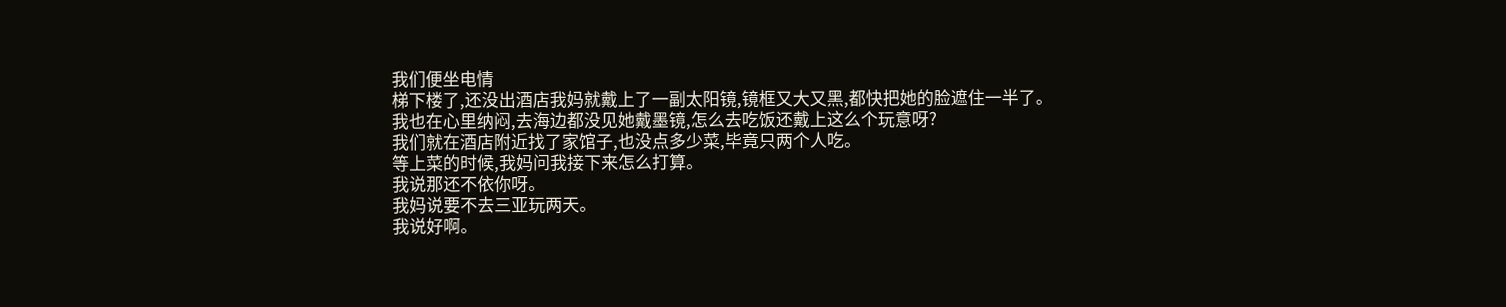我们便坐电情
梯下楼了,还没出酒店我妈就戴上了一副太阳镜,镜框又大又黑,都快把她的脸遮住一半了。
我也在心里纳闷,去海边都没见她戴墨镜,怎么去吃饭还戴上这么个玩意呀?
我们就在酒店附近找了家馆子,也没点多少菜,毕竟只两个人吃。
等上菜的时候,我妈问我接下来怎么打算。
我说那还不依你呀。
我妈说要不去三亚玩两天。
我说好啊。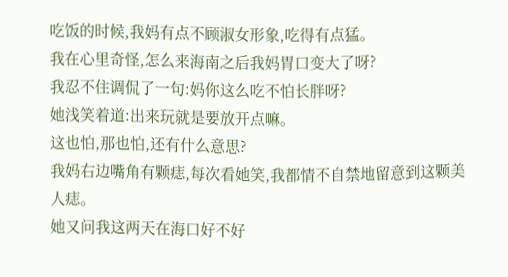吃饭的时候,我妈有点不顾淑女形象,吃得有点猛。
我在心里奇怪,怎么来海南之后我妈胃口变大了呀?
我忍不住调侃了一句:妈你这么吃不怕长胖呀?
她浅笑着道:出来玩就是要放开点嘛。
这也怕,那也怕,还有什么意思?
我妈右边嘴角有颗痣,每次看她笑,我都情不自禁地留意到这颗美人痣。
她又问我这两天在海口好不好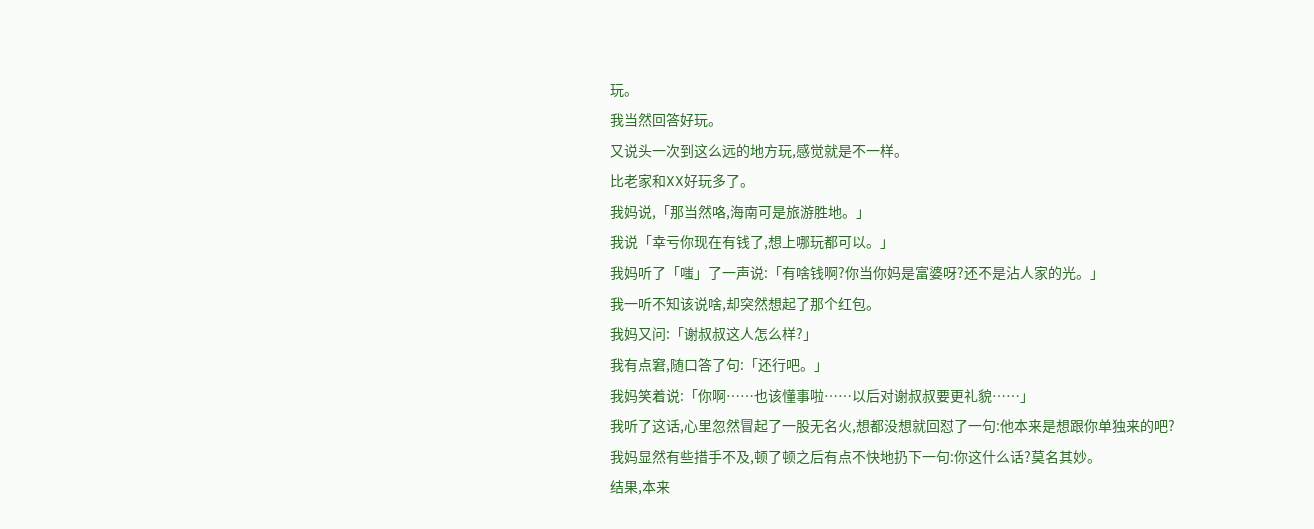玩。
我当然回答好玩。
又说头一次到这么远的地方玩,感觉就是不一样。
比老家和XX好玩多了。
我妈说,「那当然咯,海南可是旅游胜地。」
我说「幸亏你现在有钱了,想上哪玩都可以。」
我妈听了「嗤」了一声说:「有啥钱啊?你当你妈是富婆呀?还不是沾人家的光。」
我一听不知该说啥,却突然想起了那个红包。
我妈又问:「谢叔叔这人怎么样?」
我有点窘,随口答了句:「还行吧。」
我妈笑着说:「你啊……也该懂事啦……以后对谢叔叔要更礼貌……」
我听了这话,心里忽然冒起了一股无名火,想都没想就回怼了一句:他本来是想跟你单独来的吧?
我妈显然有些措手不及,顿了顿之后有点不快地扔下一句:你这什么话?莫名其妙。
结果,本来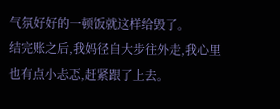气氛好好的一顿饭就这样给毁了。
结完账之后,我妈径自大步往外走,我心里也有点小忐忑,赶紧跟了上去。